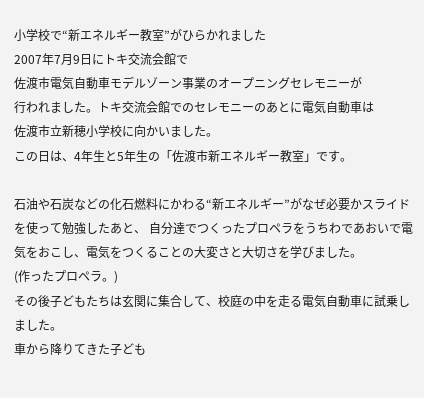小学校で“新エネルギー教室”がひらかれました
2007年7月9日にトキ交流会館で
佐渡市電気自動車モデルゾーン事業のオープニングセレモニーが
行われました。トキ交流会館でのセレモニーのあとに電気自動車は
佐渡市立新穂小学校に向かいました。
この日は、4年生と5年生の「佐渡市新エネルギー教室」です。

石油や石炭などの化石燃料にかわる“新エネルギー”がなぜ必要かスライドを使って勉強したあと、 自分達でつくったプロペラをうちわであおいで電気をおこし、電気をつくることの大変さと大切さを学びました。
(作ったプロペラ。)
その後子どもたちは玄関に集合して、校庭の中を走る電気自動車に試乗しました。
車から降りてきた子ども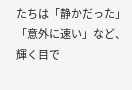たちは「静かだった」「意外に速い」など、輝く目で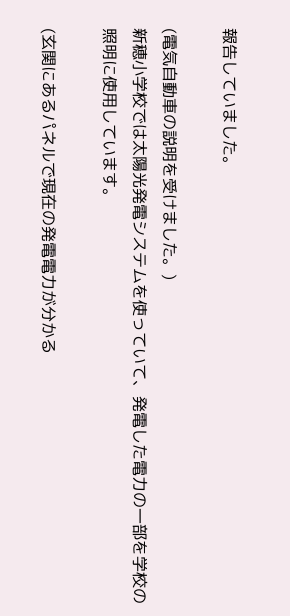報告していました。

(電気自動車の説明を受けました。)
新穂小学校では太陽光発電システムを使っていて、発電した電力の一部を学校の照明に使用しています。

(玄関にあるパネルで現在の発電電力が分かる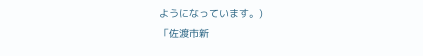ようになっています。)
「佐渡市新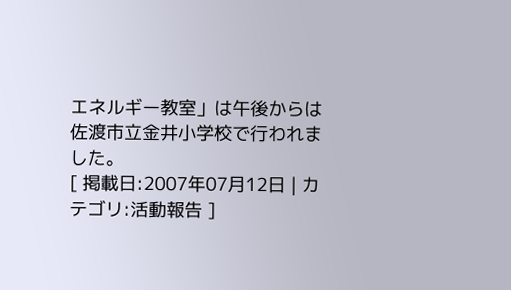エネルギー教室」は午後からは
佐渡市立金井小学校で行われました。
[ 掲載日:2007年07月12日 | カテゴリ:活動報告 ]